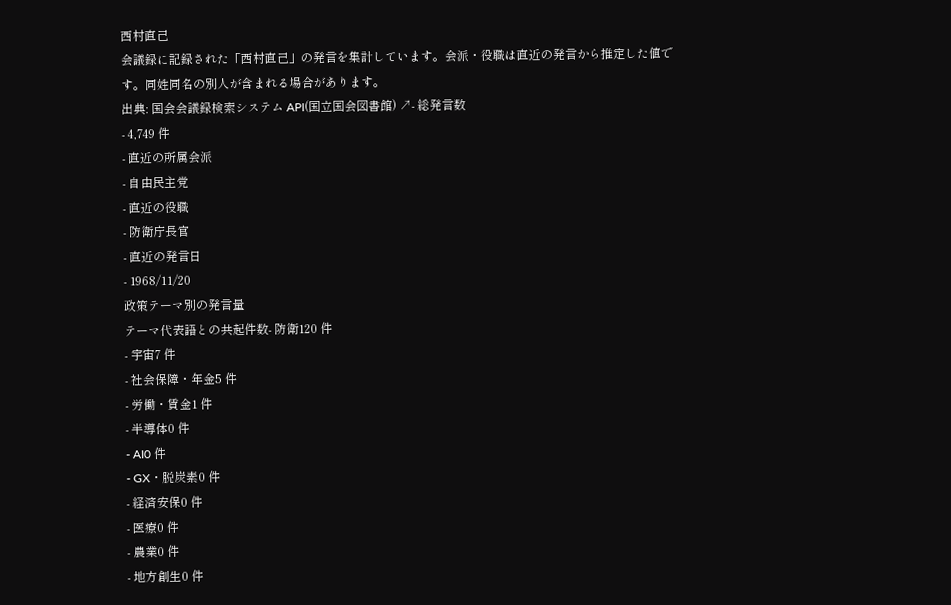西村直己
会議録に記録された「西村直己」の発言を集計しています。会派・役職は直近の発言から推定した値です。同姓同名の別人が含まれる場合があります。
出典: 国会会議録検索システム API(国立国会図書館) ↗- 総発言数
- 4,749 件
- 直近の所属会派
- 自由民主党
- 直近の役職
- 防衛庁長官
- 直近の発言日
- 1968/11/20
政策テーマ別の発言量
テーマ代表語との共起件数- 防衛120 件
- 宇宙7 件
- 社会保障・年金5 件
- 労働・賃金1 件
- 半導体0 件
- AI0 件
- GX・脱炭素0 件
- 経済安保0 件
- 医療0 件
- 農業0 件
- 地方創生0 件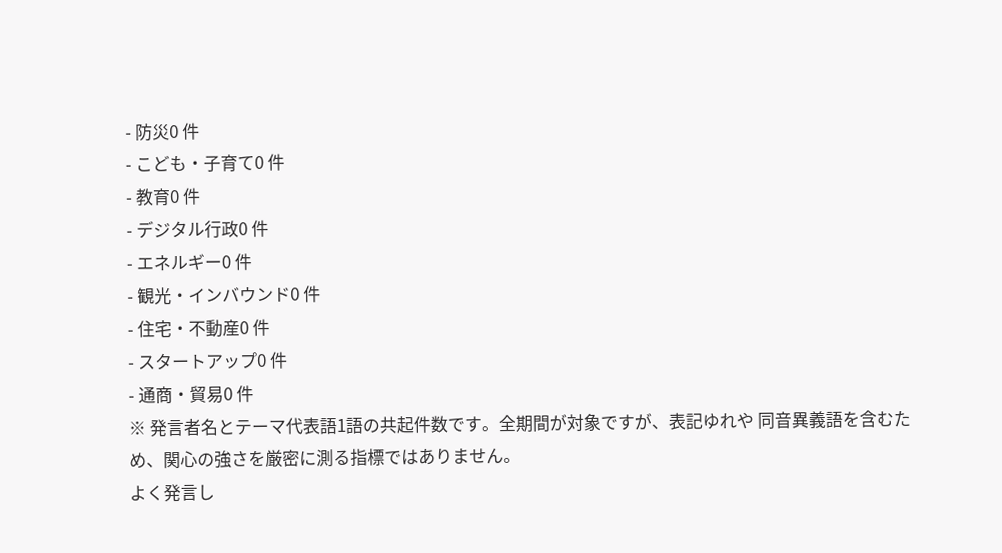- 防災0 件
- こども・子育て0 件
- 教育0 件
- デジタル行政0 件
- エネルギー0 件
- 観光・インバウンド0 件
- 住宅・不動産0 件
- スタートアップ0 件
- 通商・貿易0 件
※ 発言者名とテーマ代表語1語の共起件数です。全期間が対象ですが、表記ゆれや 同音異義語を含むため、関心の強さを厳密に測る指標ではありません。
よく発言し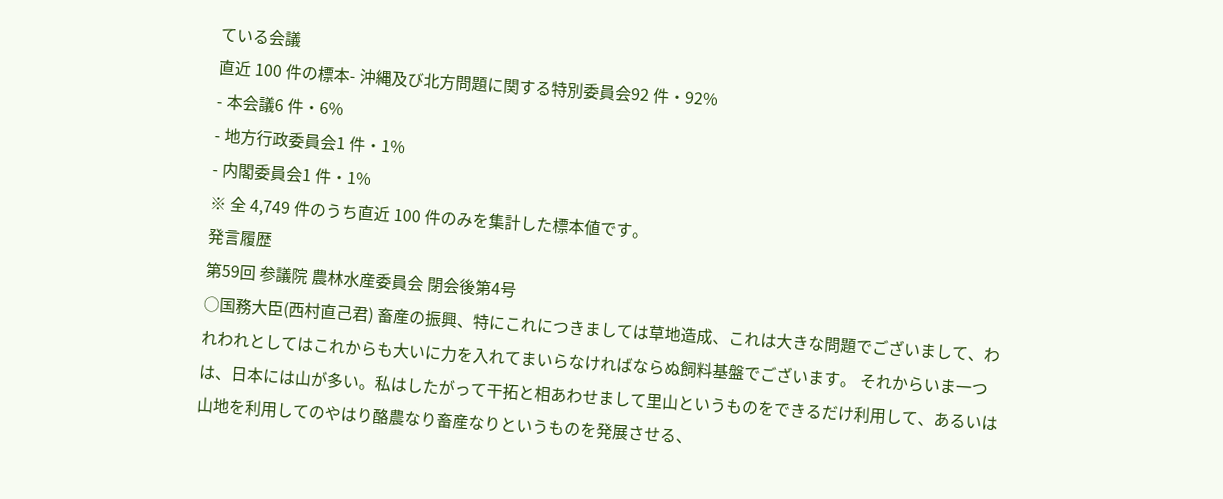ている会議
直近 100 件の標本- 沖縄及び北方問題に関する特別委員会92 件・92%
- 本会議6 件・6%
- 地方行政委員会1 件・1%
- 内閣委員会1 件・1%
※ 全 4,749 件のうち直近 100 件のみを集計した標本値です。
発言履歴
第59回 参議院 農林水産委員会 閉会後第4号
○国務大臣(西村直己君) 畜産の振興、特にこれにつきましては草地造成、これは大きな問題でございまして、われわれとしてはこれからも大いに力を入れてまいらなければならぬ飼料基盤でございます。 それからいま一つは、日本には山が多い。私はしたがって干拓と相あわせまして里山というものをできるだけ利用して、あるいは山地を利用してのやはり酪農なり畜産なりというものを発展させる、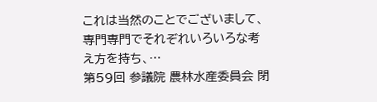これは当然のことでございまして、専門専門でそれぞれいろいろな考え方を持ち、…
第59回 参議院 農林水産委員会 閉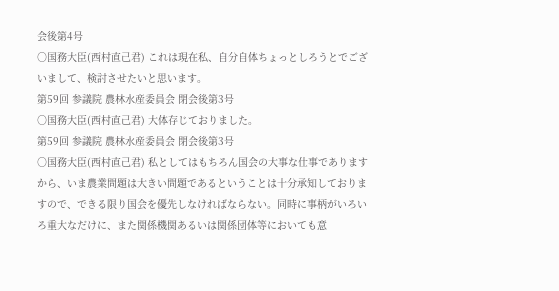会後第4号
○国務大臣(西村直己君) これは現在私、自分自体ちょっとしろうとでございまして、検討させたいと思います。
第59回 参議院 農林水産委員会 閉会後第3号
○国務大臣(西村直己君) 大体存じておりました。
第59回 参議院 農林水産委員会 閉会後第3号
○国務大臣(西村直己君) 私としてはもちろん国会の大事な仕事でありますから、いま農業問題は大きい問題であるということは十分承知しておりますので、できる限り国会を優先しなければならない。同時に事柄がいろいろ重大なだけに、また関係機関あるいは関係団体等においても意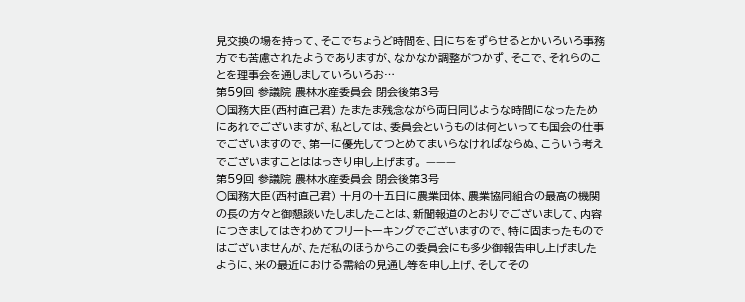見交換の場を持って、そこでちょうど時間を、日にちをずらせるとかいろいろ事務方でも苦慮されたようでありますが、なかなか調整がつかず、そこで、それらのことを理事会を通しましていろいろお…
第59回 参議院 農林水産委員会 閉会後第3号
○国務大臣(西村直己君) たまたま残念ながら両日同じような時間になったためにあれでございますが、私としては、委員会というものは何といっても国会の仕事でございますので、第一に優先してつとめてまいらなければならぬ、こういう考えでございますことははっきり申し上げます。 ———
第59回 参議院 農林水産委員会 閉会後第3号
○国務大臣(西村直己君) 十月の十五日に農業団体、農業協同組合の最高の機関の長の方々と御懇談いたしましたことは、新聞報道のとおりでございまして、内容につきましてはきわめてフリートーキングでございますので、特に固まったものではございませんが、ただ私のほうからこの委員会にも多少御報告申し上げましたように、米の最近における需給の見通し等を申し上げ、そしてその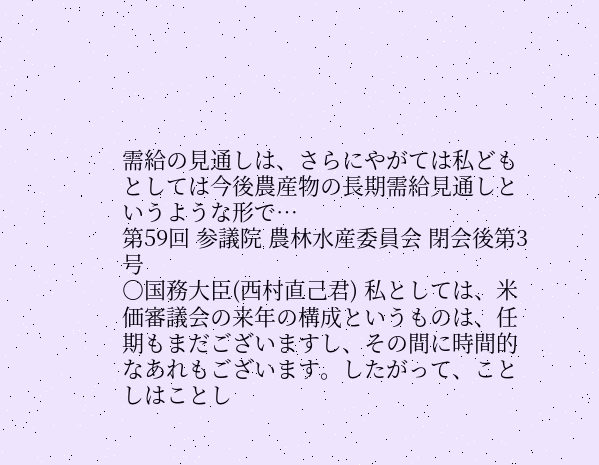需給の見通しは、さらにやがては私どもとしては今後農産物の長期需給見通しというような形で…
第59回 参議院 農林水産委員会 閉会後第3号
○国務大臣(西村直己君) 私としては、米価審議会の来年の構成というものは、任期もまだございますし、その間に時間的なあれもございます。したがって、ことしはことし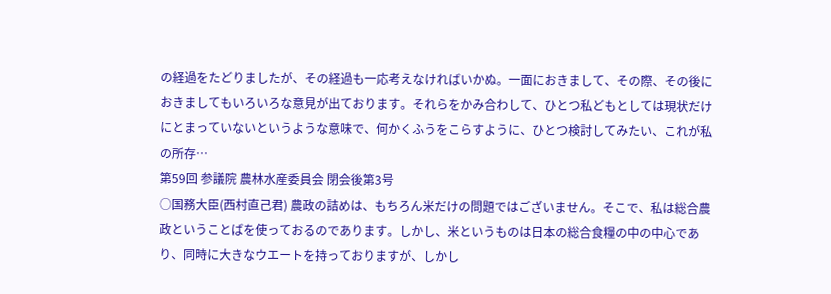の経過をたどりましたが、その経過も一応考えなければいかぬ。一面におきまして、その際、その後におきましてもいろいろな意見が出ております。それらをかみ合わして、ひとつ私どもとしては現状だけにとまっていないというような意味で、何かくふうをこらすように、ひとつ検討してみたい、これが私の所存…
第59回 参議院 農林水産委員会 閉会後第3号
○国務大臣(西村直己君) 農政の詰めは、もちろん米だけの問題ではございません。そこで、私は総合農政ということばを使っておるのであります。しかし、米というものは日本の総合食糧の中の中心であり、同時に大きなウエートを持っておりますが、しかし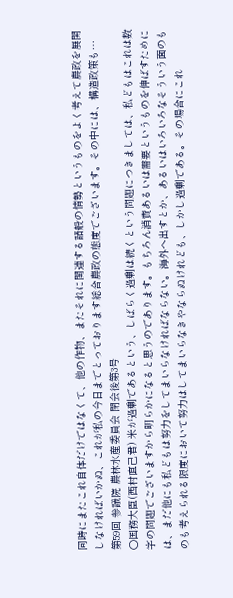同時にまたこれ自体だけではなくて、他の作物、またそれに関連する諸般の情勢というものをよく考えて農政を展開しなければいかぬ、これが私の今日までとっております総合農政の態度でございます。その中には、構造政策も…
第59回 参議院 農林水産委員会 閉会後第3号
○国務大臣(西村直己君) 米が過剰であるという、しばらく過剰は続くという問題につきましては、私どもはこれは数字の問題でございますから明らかになると思うのであります。もちろん消費あるいは需要というものを伸ばすためには、まだ他にも私どもは努力をしてまいらなければならない。海外へ出すとか、あるいはいろいろなそういう面のものも考えられる限度において努力はしてまいらなきやならぬけれども、しかし過剰である。その場合にこれ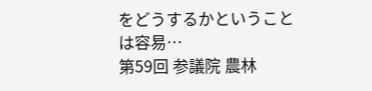をどうするかということは容易…
第59回 参議院 農林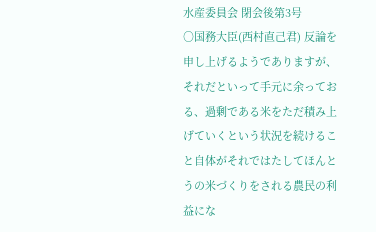水産委員会 閉会後第3号
○国務大臣(西村直己君) 反論を申し上げるようでありますが、それだといって手元に余っておる、過剰である米をただ積み上げていくという状況を続けること自体がそれではたしてほんとうの米づくりをされる農民の利益にな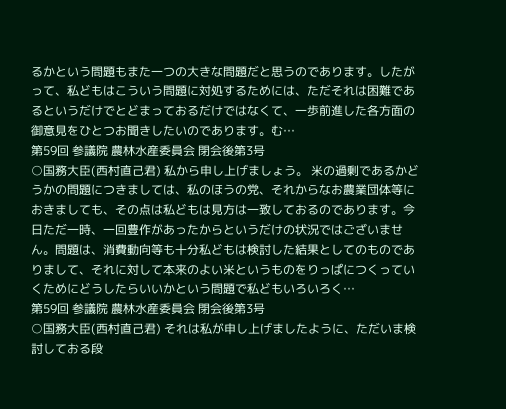るかという問題もまた一つの大きな問題だと思うのであります。したがって、私どもはこういう問題に対処するためには、ただそれは困難であるというだけでとどまっておるだけではなくて、一歩前進した各方面の御意見をひとつお聞きしたいのであります。む…
第59回 参議院 農林水産委員会 閉会後第3号
○国務大臣(西村直己君) 私から申し上げましょう。 米の過剰であるかどうかの問題につきましては、私のほうの党、それからなお農業団体等におきましても、その点は私どもは見方は一致しておるのであります。今日ただ一時、一回豊作があったからというだけの状況ではございません。問題は、消費動向等も十分私どもは検討した結果としてのものでありまして、それに対して本来のよい米というものをりっぱにつくっていくためにどうしたらいいかという問題で私どもいろいろく…
第59回 参議院 農林水産委員会 閉会後第3号
○国務大臣(西村直己君) それは私が申し上げましたように、ただいま検討しておる段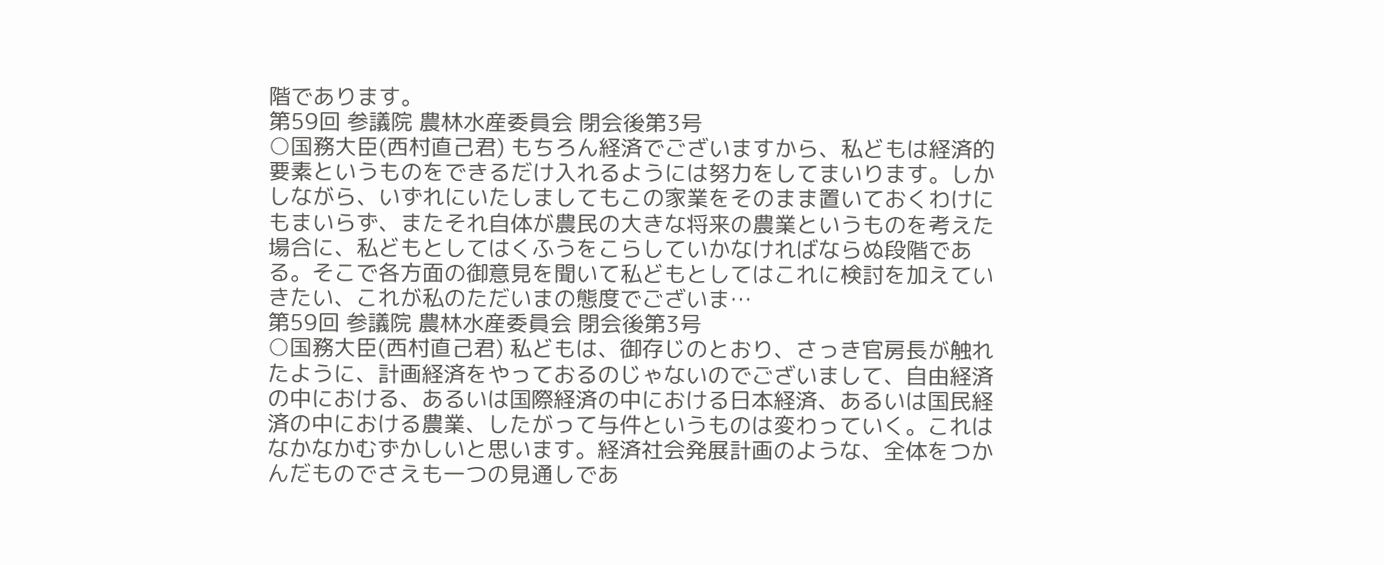階であります。
第59回 参議院 農林水産委員会 閉会後第3号
○国務大臣(西村直己君) もちろん経済でございますから、私どもは経済的要素というものをできるだけ入れるようには努力をしてまいります。しかしながら、いずれにいたしましてもこの家業をそのまま置いておくわけにもまいらず、またそれ自体が農民の大きな将来の農業というものを考えた場合に、私どもとしてはくふうをこらしていかなければならぬ段階である。そこで各方面の御意見を聞いて私どもとしてはこれに検討を加えていきたい、これが私のただいまの態度でございま…
第59回 参議院 農林水産委員会 閉会後第3号
○国務大臣(西村直己君) 私どもは、御存じのとおり、さっき官房長が触れたように、計画経済をやっておるのじゃないのでございまして、自由経済の中における、あるいは国際経済の中における日本経済、あるいは国民経済の中における農業、したがって与件というものは変わっていく。これはなかなかむずかしいと思います。経済社会発展計画のような、全体をつかんだものでさえも一つの見通しであ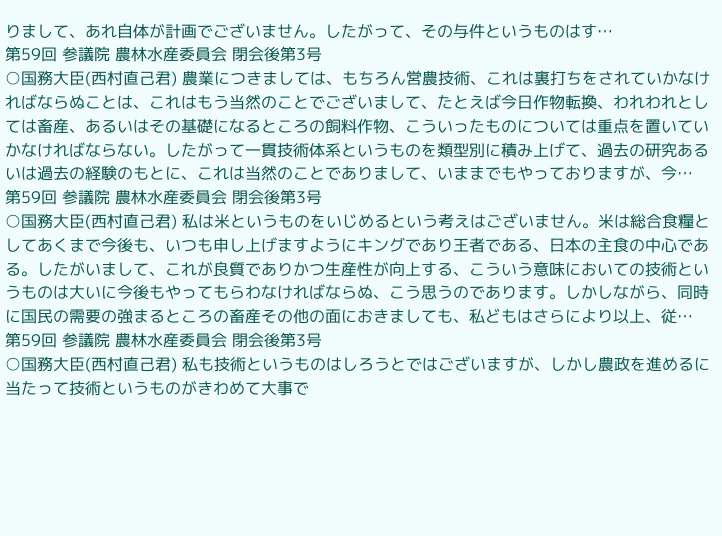りまして、あれ自体が計画でございません。したがって、その与件というものはす…
第59回 参議院 農林水産委員会 閉会後第3号
○国務大臣(西村直己君) 農業につきましては、もちろん営農技術、これは裏打ちをされていかなければならぬことは、これはもう当然のことでございまして、たとえば今日作物転換、われわれとしては畜産、あるいはその基礎になるところの飼料作物、こういったものについては重点を置いていかなければならない。したがって一貫技術体系というものを類型別に積み上げて、過去の研究あるいは過去の経験のもとに、これは当然のことでありまして、いままでもやっておりますが、今…
第59回 参議院 農林水産委員会 閉会後第3号
○国務大臣(西村直己君) 私は米というものをいじめるという考えはございません。米は総合食糧としてあくまで今後も、いつも申し上げますようにキングであり王者である、日本の主食の中心である。したがいまして、これが良質でありかつ生産性が向上する、こういう意味においての技術というものは大いに今後もやってもらわなければならぬ、こう思うのであります。しかしながら、同時に国民の需要の強まるところの畜産その他の面におきましても、私どもはさらにより以上、従…
第59回 参議院 農林水産委員会 閉会後第3号
○国務大臣(西村直己君) 私も技術というものはしろうとではございますが、しかし農政を進めるに当たって技術というものがきわめて大事で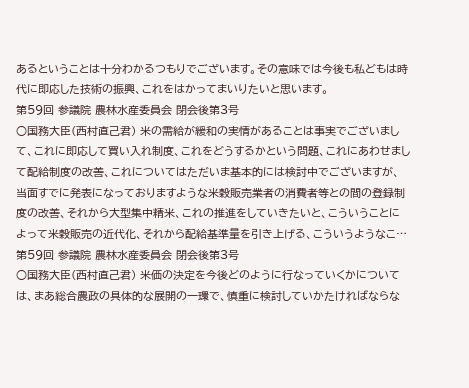あるということは十分わかるつもりでございます。その意味では今後も私どもは時代に即応した技術の振興、これをはかってまいりたいと思います。
第59回 参議院 農林水産委員会 閉会後第3号
○国務大臣(西村直己君) 米の需給が緩和の実情があることは事実でございまして、これに即応して買い入れ制度、これをどうするかという問題、これにあわせまして配給制度の改善、これについてはただいま基本的には検討中でございますが、当面すでに発表になっておりますような米穀販売業者の消費者等との間の登録制度の改善、それから大型集中精米、これの推進をしていきたいと、こういうことによって米穀販売の近代化、それから配給基準量を引き上げる、こういうようなこ…
第59回 参議院 農林水産委員会 閉会後第3号
○国務大臣(西村直己君) 米価の決定を今後どのように行なっていくかについては、まあ総合農政の具体的な展開の一環で、慎重に検討していかたければならな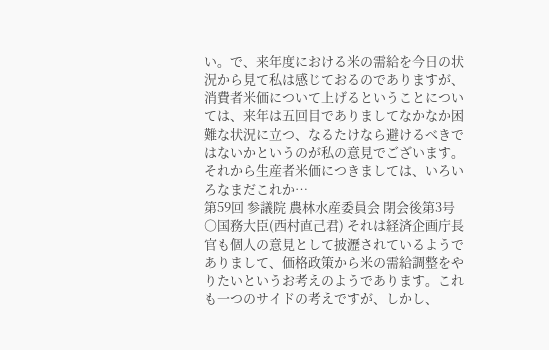い。で、来年度における米の需給を今日の状況から見て私は感じておるのでありますが、消費者米価について上げるということについては、来年は五回目でありましてなかなか困難な状況に立つ、なるたけなら避けるべきではないかというのが私の意見でございます。それから生産者米価につきましては、いろいろなまだこれか…
第59回 参議院 農林水産委員会 閉会後第3号
○国務大臣(西村直己君) それは経済企画庁長官も個人の意見として披瀝されているようでありまして、価格政策から米の需給調整をやりたいというお考えのようであります。これも一つのサイドの考えですが、しかし、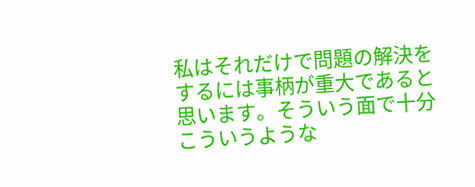私はそれだけで問題の解決をするには事柄が重大であると思います。そういう面で十分こういうような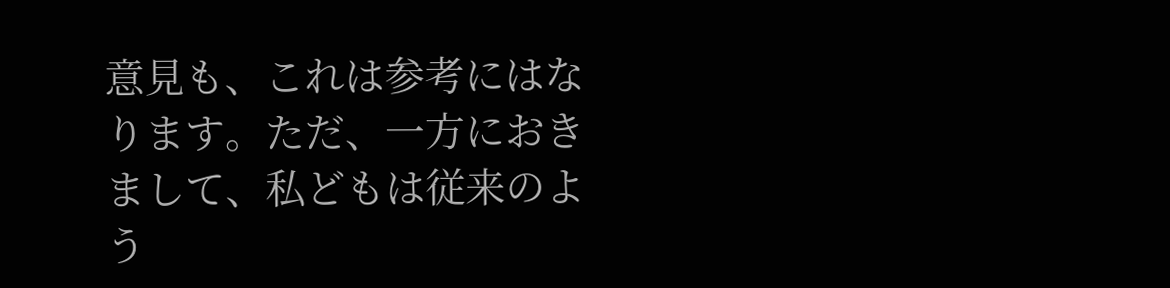意見も、これは参考にはなります。ただ、一方におきまして、私どもは従来のよう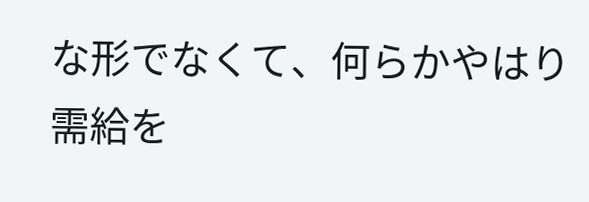な形でなくて、何らかやはり需給を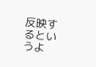反映するというよ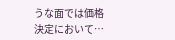うな面では価格決定において…